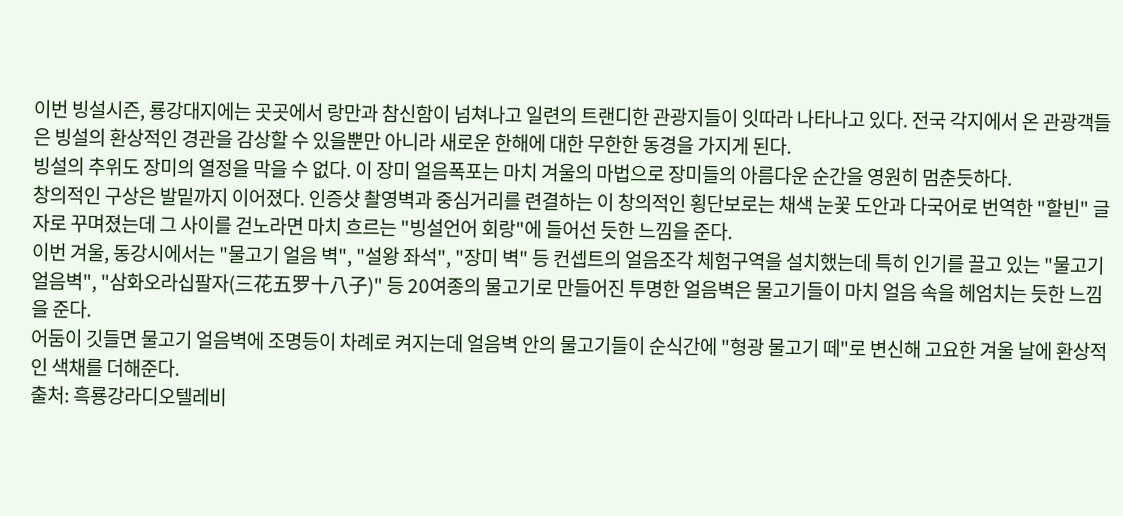이번 빙설시즌, 룡강대지에는 곳곳에서 랑만과 참신함이 넘쳐나고 일련의 트랜디한 관광지들이 잇따라 나타나고 있다. 전국 각지에서 온 관광객들은 빙설의 환상적인 경관을 감상할 수 있을뿐만 아니라 새로운 한해에 대한 무한한 동경을 가지게 된다.
빙설의 추위도 장미의 열정을 막을 수 없다. 이 장미 얼음폭포는 마치 겨울의 마법으로 장미들의 아름다운 순간을 영원히 멈춘듯하다.
창의적인 구상은 발밑까지 이어졌다. 인증샷 촬영벽과 중심거리를 련결하는 이 창의적인 횡단보로는 채색 눈꽃 도안과 다국어로 번역한 "할빈" 글자로 꾸며졌는데 그 사이를 걷노라면 마치 흐르는 "빙설언어 회랑"에 들어선 듯한 느낌을 준다.
이번 겨울, 동강시에서는 "물고기 얼음 벽", "설왕 좌석", "장미 벽" 등 컨셉트의 얼음조각 체험구역을 설치했는데 특히 인기를 끌고 있는 "물고기 얼음벽", "삼화오라십팔자(三花五罗十八子)" 등 20여종의 물고기로 만들어진 투명한 얼음벽은 물고기들이 마치 얼음 속을 헤엄치는 듯한 느낌을 준다.
어둠이 깃들면 물고기 얼음벽에 조명등이 차례로 켜지는데 얼음벽 안의 물고기들이 순식간에 "형광 물고기 떼"로 변신해 고요한 겨울 날에 환상적인 색채를 더해준다.
출처: 흑룡강라디오텔레비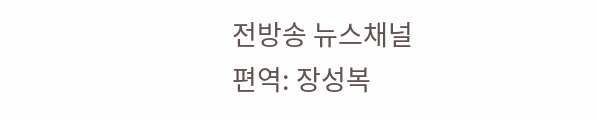전방송 뉴스채널
편역: 장성복